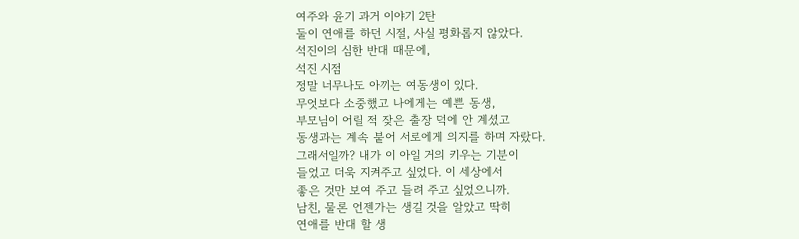여주와 윤기 과거 이야기 2탄
둘이 연애를 하던 시절, 사실 평화롭지 않았다.
석진이의 심한 반대 때문에,
석진 시점
정말 너무나도 아끼는 여동생이 있다.
무엇보다 소중했고 나에게는 예쁜 동생,
부모님이 어릴 적 잦은 출장 덕에 안 계셨고
동생과는 계속 붙어 서로에게 의지를 하며 자랐다.
그래서일까? 내가 이 아일 거의 키우는 기분이
들었고 더욱 지켜주고 싶었다. 이 세상에서
좋은 것만 보여 주고 들려 주고 싶었으니까.
남친, 물론 언젠가는 생길 것을 알았고 딱히
연애를 반대 할 생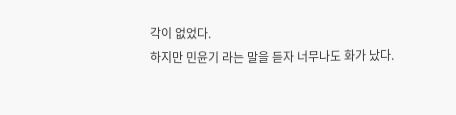각이 없었다.
하지만 민윤기 라는 말을 듣자 너무나도 화가 났다.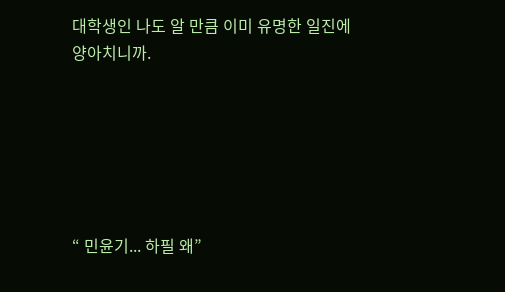대학생인 나도 알 만큼 이미 유명한 일진에
양아치니까.






“ 민윤기... 하필 왜”